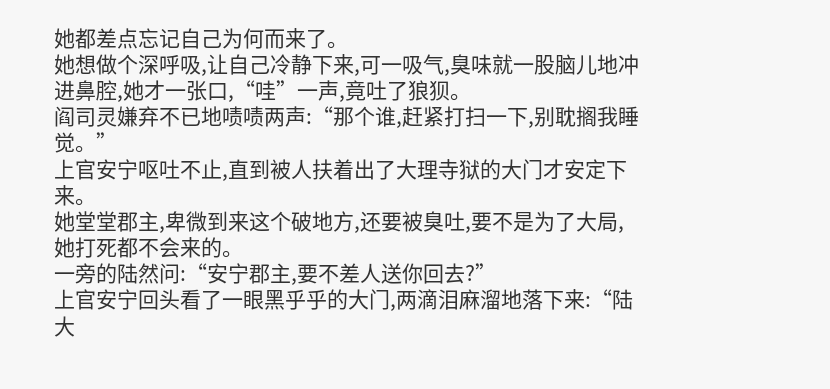她都差点忘记自己为何而来了。
她想做个深呼吸,让自己冷静下来,可一吸气,臭味就一股脑儿地冲进鼻腔,她才一张口,“哇”一声,竟吐了狼狈。
阎司灵嫌弃不已地啧啧两声:“那个谁,赶紧打扫一下,别耽搁我睡觉。”
上官安宁呕吐不止,直到被人扶着出了大理寺狱的大门才安定下来。
她堂堂郡主,卑微到来这个破地方,还要被臭吐,要不是为了大局,她打死都不会来的。
一旁的陆然问:“安宁郡主,要不差人送你回去?”
上官安宁回头看了一眼黑乎乎的大门,两滴泪麻溜地落下来:“陆大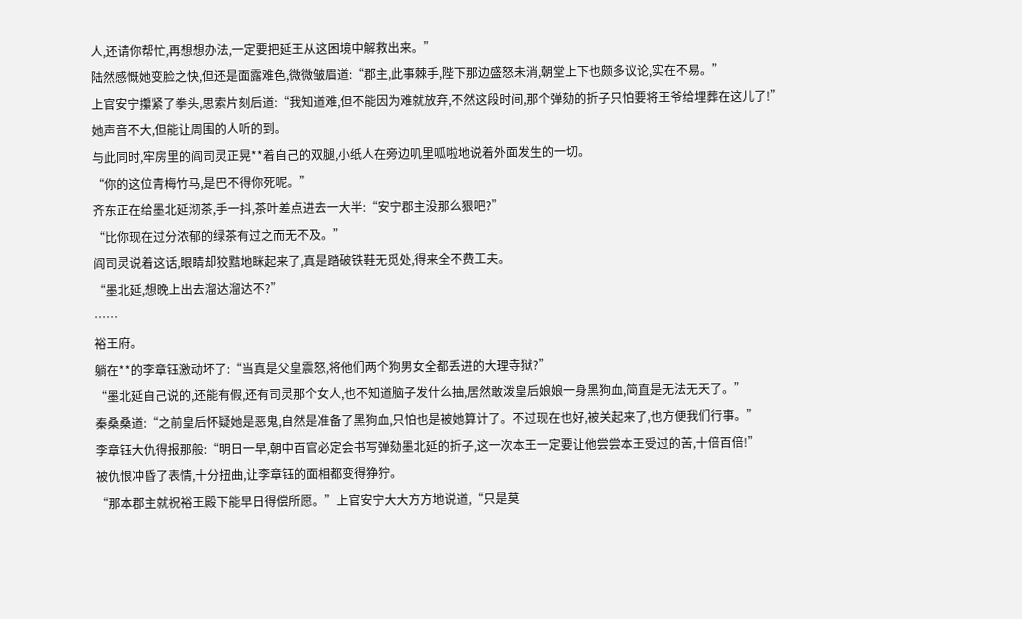人,还请你帮忙,再想想办法,一定要把延王从这困境中解救出来。”
陆然感慨她变脸之快,但还是面露难色,微微皱眉道:“郡主,此事棘手,陛下那边盛怒未消,朝堂上下也颇多议论,实在不易。”
上官安宁攥紧了拳头,思索片刻后道:“我知道难,但不能因为难就放弃,不然这段时间,那个弹劾的折子只怕要将王爷给埋葬在这儿了!”
她声音不大,但能让周围的人听的到。
与此同时,牢房里的阎司灵正晃**着自己的双腿,小纸人在旁边叽里呱啦地说着外面发生的一切。
“你的这位青梅竹马,是巴不得你死呢。”
齐东正在给墨北延沏茶,手一抖,茶叶差点进去一大半:“安宁郡主没那么狠吧?”
“比你现在过分浓郁的绿茶有过之而无不及。”
阎司灵说着这话,眼睛却狡黠地眯起来了,真是踏破铁鞋无觅处,得来全不费工夫。
“墨北延,想晚上出去溜达溜达不?”
……
裕王府。
躺在**的李章钰激动坏了:“当真是父皇震怒,将他们两个狗男女全都丢进的大理寺狱?”
“墨北延自己说的,还能有假,还有司灵那个女人,也不知道脑子发什么抽,居然敢泼皇后娘娘一身黑狗血,简直是无法无天了。”
秦桑桑道:“之前皇后怀疑她是恶鬼,自然是准备了黑狗血,只怕也是被她算计了。不过现在也好,被关起来了,也方便我们行事。”
李章钰大仇得报那般:“明日一早,朝中百官必定会书写弹劾墨北延的折子,这一次本王一定要让他尝尝本王受过的苦,十倍百倍!”
被仇恨冲昏了表情,十分扭曲,让李章钰的面相都变得狰狞。
“那本郡主就祝裕王殿下能早日得偿所愿。”上官安宁大大方方地说道,“只是莫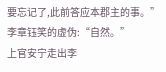要忘记了,此前答应本郡主的事。”
李章钰笑的虚伪:“自然。”
上官安宁走出李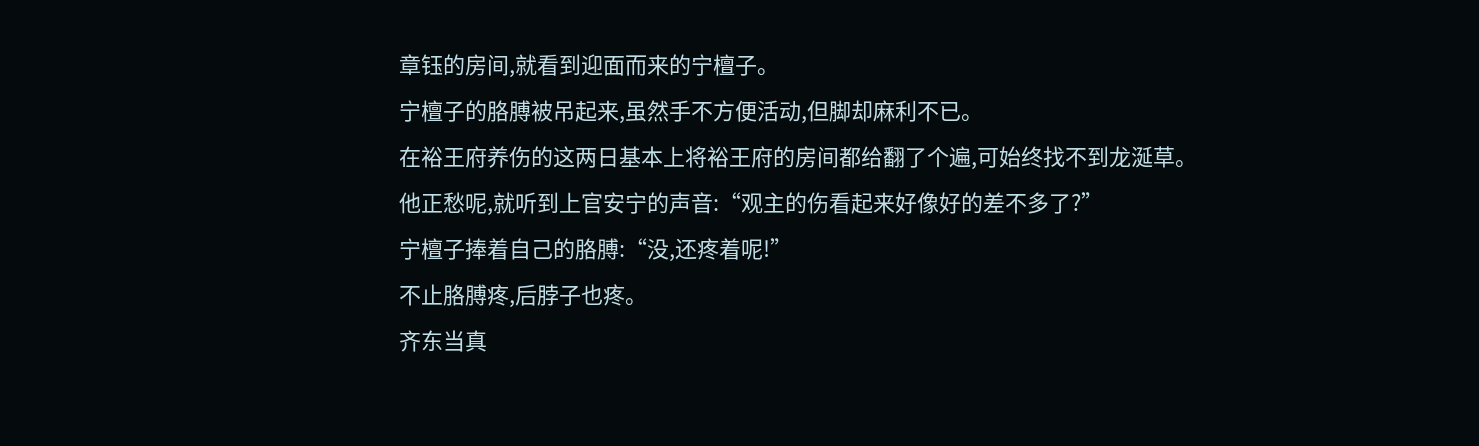章钰的房间,就看到迎面而来的宁檀子。
宁檀子的胳膊被吊起来,虽然手不方便活动,但脚却麻利不已。
在裕王府养伤的这两日基本上将裕王府的房间都给翻了个遍,可始终找不到龙涎草。
他正愁呢,就听到上官安宁的声音:“观主的伤看起来好像好的差不多了?”
宁檀子捧着自己的胳膊:“没,还疼着呢!”
不止胳膊疼,后脖子也疼。
齐东当真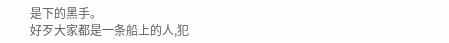是下的黑手。
好歹大家都是一条船上的人,犯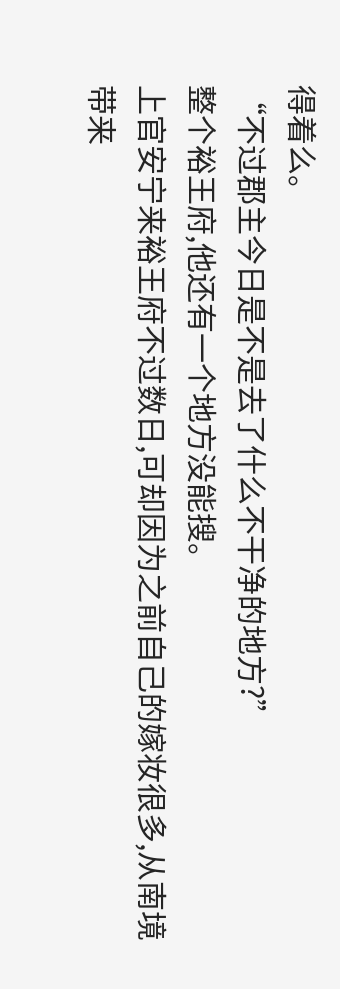得着么。
“不过郡主今日是不是去了什么不干净的地方?”
整个裕王府,他还有一个地方没能搜。
上官安宁来裕王府不过数日,可却因为之前自己的嫁妆很多,从南境带来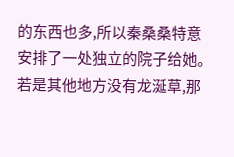的东西也多,所以秦桑桑特意安排了一处独立的院子给她。
若是其他地方没有龙涎草,那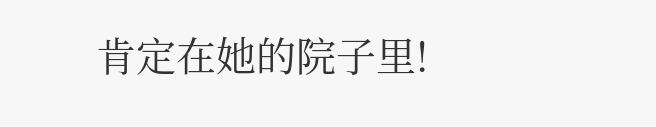肯定在她的院子里!